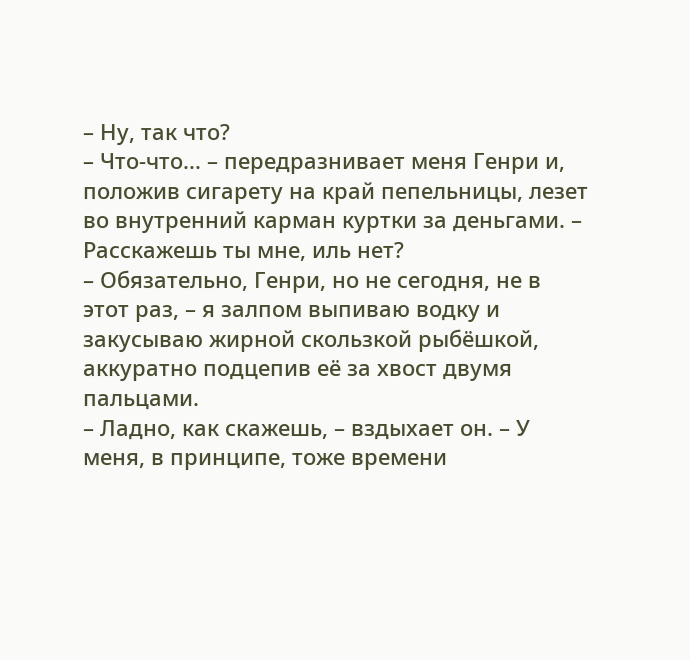– Ну, так что?
– Что-что... – передразнивает меня Генри и, положив сигарету на край пепельницы, лезет во внутренний карман куртки за деньгами. – Расскажешь ты мне, иль нет?
– Обязательно, Генри, но не сегодня, не в этот раз, – я залпом выпиваю водку и закусываю жирной скользкой рыбёшкой, аккуратно подцепив её за хвост двумя пальцами.
– Ладно, как скажешь, – вздыхает он. – У меня, в принципе, тоже времени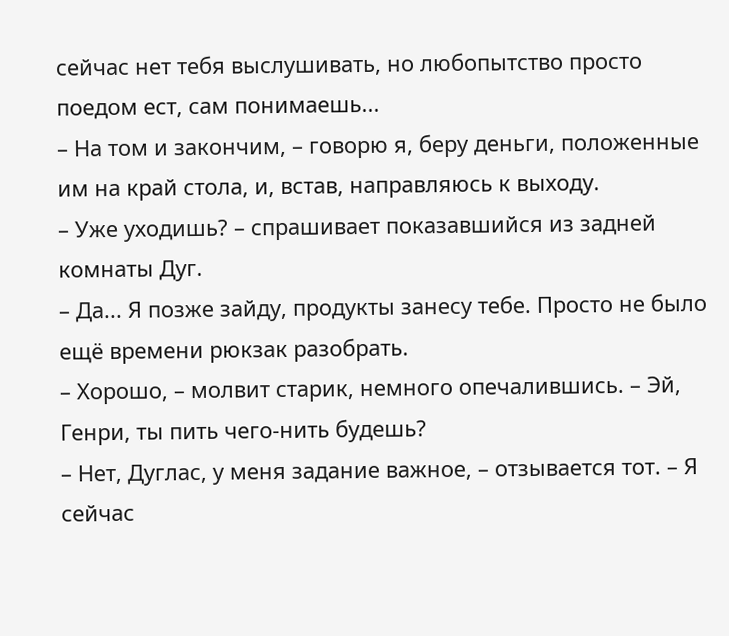сейчас нет тебя выслушивать, но любопытство просто поедом ест, сам понимаешь...
– На том и закончим, – говорю я, беру деньги, положенные им на край стола, и, встав, направляюсь к выходу.
– Уже уходишь? – спрашивает показавшийся из задней комнаты Дуг.
– Да... Я позже зайду, продукты занесу тебе. Просто не было ещё времени рюкзак разобрать.
– Хорошо, – молвит старик, немного опечалившись. – Эй, Генри, ты пить чего-нить будешь?
– Нет, Дуглас, у меня задание важное, – отзывается тот. – Я сейчас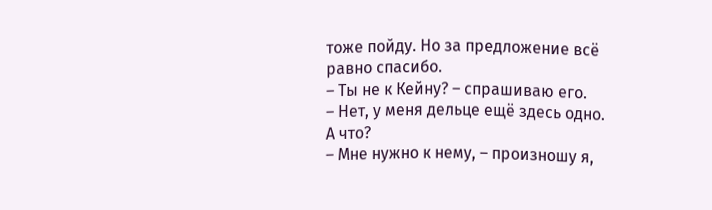тоже пойду. Но за предложение всё равно спасибо.
– Ты не к Кейну? – спрашиваю его.
– Нет, у меня дельце ещё здесь одно. А что?
– Мне нужно к нему, – произношу я,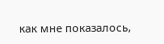как мне показалось,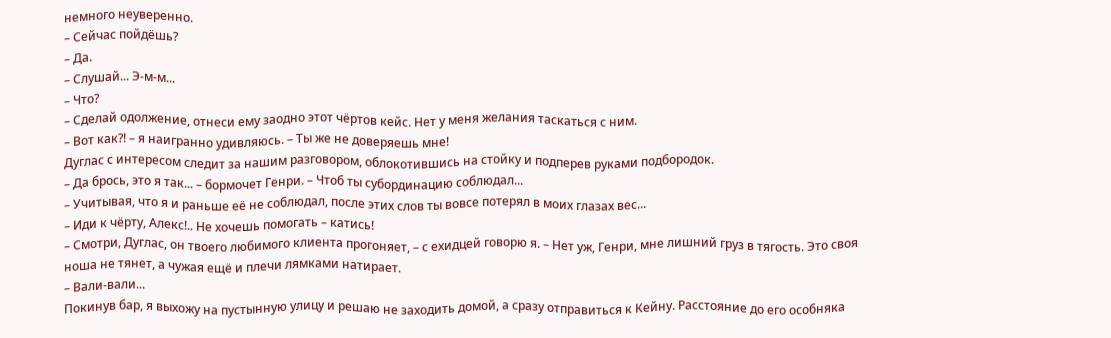немного неуверенно.
– Сейчас пойдёшь?
– Да.
– Слушай... Э-м-м...
– Что?
– Сделай одолжение, отнеси ему заодно этот чёртов кейс. Нет у меня желания таскаться с ним.
– Вот как?! – я наигранно удивляюсь. – Ты же не доверяешь мне!
Дуглас с интересом следит за нашим разговором, облокотившись на стойку и подперев руками подбородок.
– Да брось, это я так... – бормочет Генри. – Чтоб ты субординацию соблюдал...
– Учитывая, что я и раньше её не соблюдал, после этих слов ты вовсе потерял в моих глазах вес...
– Иди к чёрту, Алекс!.. Не хочешь помогать – катись!
– Смотри, Дуглас, он твоего любимого клиента прогоняет, – с ехидцей говорю я. – Нет уж, Генри, мне лишний груз в тягость. Это своя ноша не тянет, а чужая ещё и плечи лямками натирает.
– Вали-вали...
Покинув бар, я выхожу на пустынную улицу и решаю не заходить домой, а сразу отправиться к Кейну. Расстояние до его особняка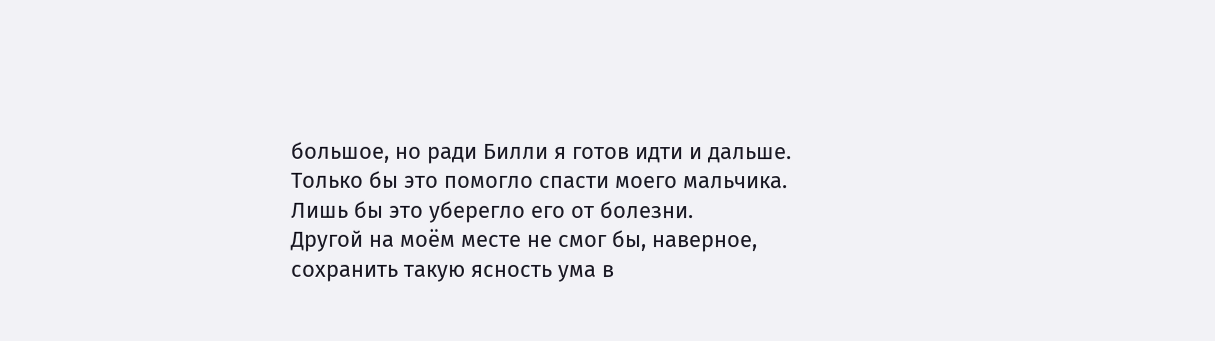большое, но ради Билли я готов идти и дальше. Только бы это помогло спасти моего мальчика. Лишь бы это уберегло его от болезни.
Другой на моём месте не смог бы, наверное, сохранить такую ясность ума в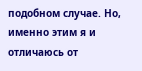подобном случае. Но, именно этим я и отличаюсь от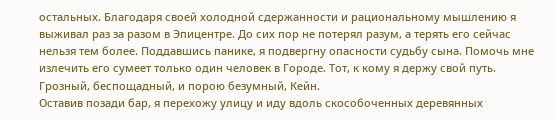остальных. Благодаря своей холодной сдержанности и рациональному мышлению я выживал раз за разом в Эпицентре. До сих пор не потерял разум, а терять его сейчас нельзя тем более. Поддавшись панике, я подвергну опасности судьбу сына. Помочь мне излечить его сумеет только один человек в Городе. Тот, к кому я держу свой путь. Грозный, беспощадный, и порою безумный, Кейн.
Оставив позади бар, я перехожу улицу и иду вдоль скособоченных деревянных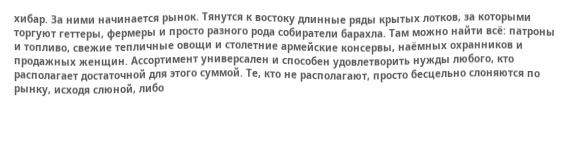хибар. За ними начинается рынок. Тянутся к востоку длинные ряды крытых лотков, за которыми торгуют геттеры, фермеры и просто разного рода собиратели барахла. Там можно найти всё: патроны и топливо, свежие тепличные овощи и столетние армейские консервы, наёмных охранников и продажных женщин. Ассортимент универсален и способен удовлетворить нужды любого, кто располагает достаточной для этого суммой. Те, кто не располагают, просто бесцельно слоняются по рынку, исходя слюной, либо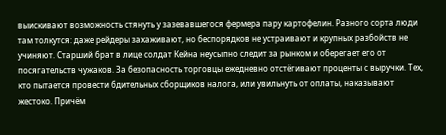выискивают возможность стянуть у зазевавшегося фермера пару картофелин. Разного сорта люди там толкутся: даже рейдеры захаживают, но беспорядков не устраивают и крупных разбойств не учиняют. Старший брат в лице солдат Кейна неусыпно следит за рынком и оберегает его от посягательств чужаков. За безопасность торговцы ежедневно отстёгивают проценты с выручки. Тех, кто пытается провести бдительных сборщиков налога, или увильнуть от оплаты, наказывают жестоко. Причём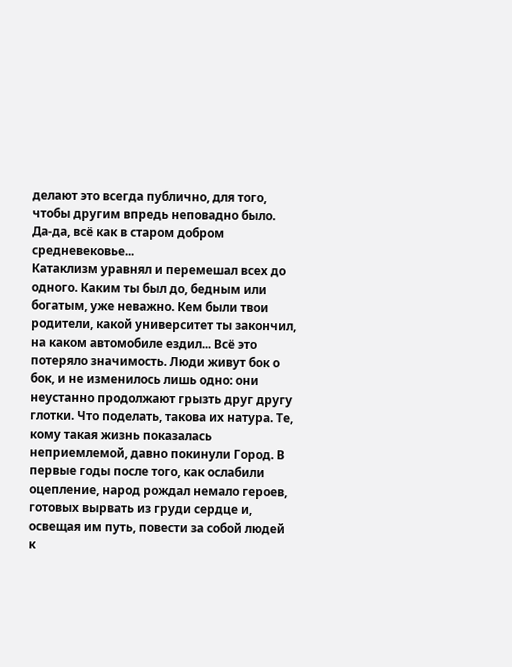делают это всегда публично, для того, чтобы другим впредь неповадно было. Да-да, всё как в старом добром средневековье...
Катаклизм уравнял и перемешал всех до одного. Каким ты был до, бедным или богатым, уже неважно. Кем были твои родители, какой университет ты закончил, на каком автомобиле ездил... Всё это потеряло значимость. Люди живут бок о бок, и не изменилось лишь одно: они неустанно продолжают грызть друг другу глотки. Что поделать, такова их натура. Те, кому такая жизнь показалась неприемлемой, давно покинули Город. В первые годы после того, как ослабили оцепление, народ рождал немало героев, готовых вырвать из груди сердце и, освещая им путь, повести за собой людей к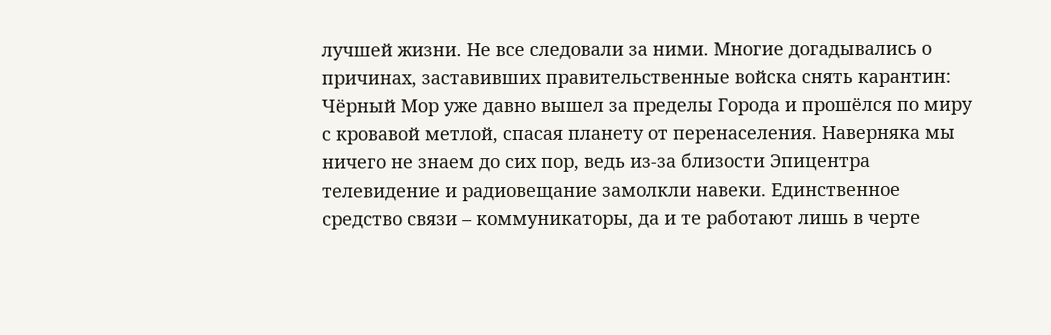лучшей жизни. Не все следовали за ними. Многие догадывались о причинах, заставивших правительственные войска снять карантин: Чёрный Мор уже давно вышел за пределы Города и прошёлся по миру с кровавой метлой, спасая планету от перенаселения. Наверняка мы ничего не знаем до сих пор, ведь из-за близости Эпицентра телевидение и радиовещание замолкли навеки. Единственное средство связи – коммуникаторы, да и те работают лишь в черте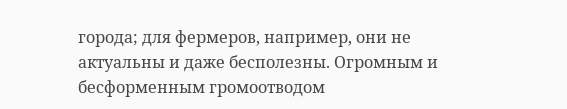города; для фермеров, например, они не актуальны и даже бесполезны. Огромным и бесформенным громоотводом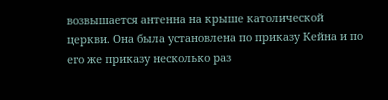возвышается антенна на крыше католической церкви. Она была установлена по приказу Кейна и по его же приказу несколько раз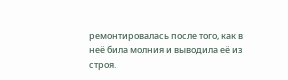ремонтировалась после того, как в неё била молния и выводила её из строя.